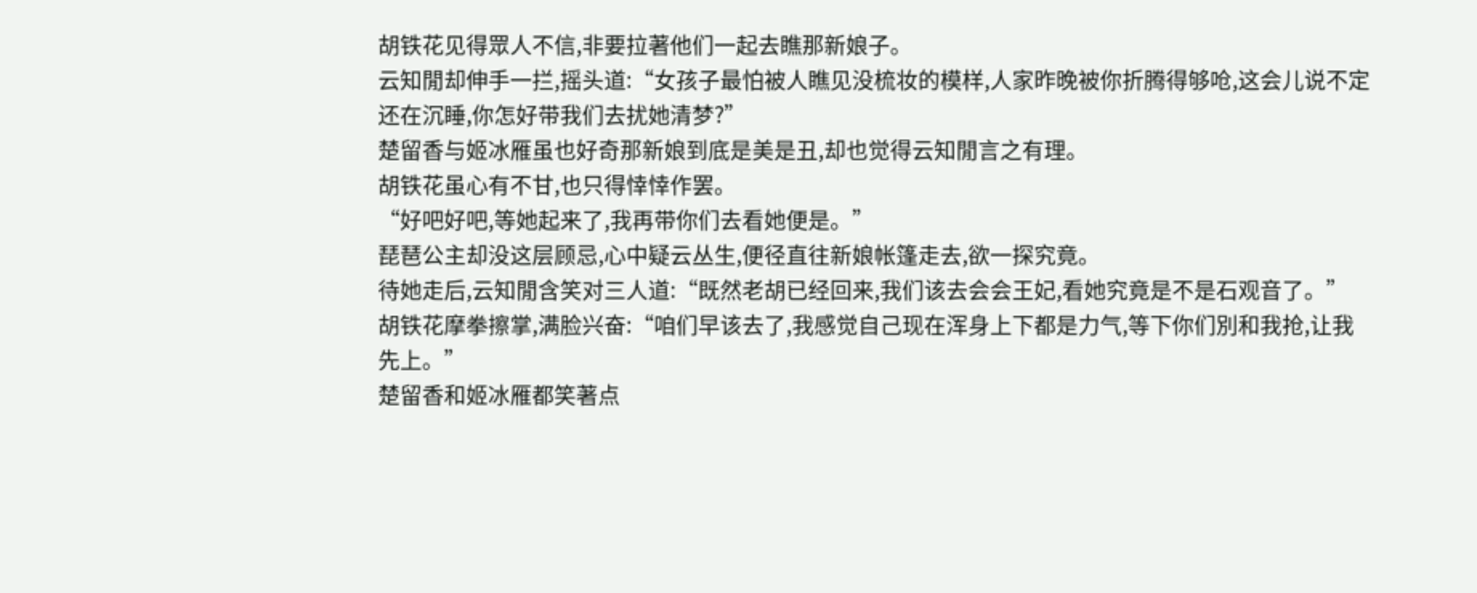胡铁花见得眾人不信,非要拉著他们一起去瞧那新娘子。
云知閒却伸手一拦,摇头道:“女孩子最怕被人瞧见没梳妆的模样,人家昨晚被你折腾得够呛,这会儿说不定还在沉睡,你怎好带我们去扰她清梦?”
楚留香与姬冰雁虽也好奇那新娘到底是美是丑,却也觉得云知閒言之有理。
胡铁花虽心有不甘,也只得悻悻作罢。
“好吧好吧,等她起来了,我再带你们去看她便是。”
琵琶公主却没这层顾忌,心中疑云丛生,便径直往新娘帐篷走去,欲一探究竟。
待她走后,云知閒含笑对三人道:“既然老胡已经回来,我们该去会会王妃,看她究竟是不是石观音了。”
胡铁花摩拳擦掌,满脸兴奋:“咱们早该去了,我感觉自己现在浑身上下都是力气,等下你们別和我抢,让我先上。”
楚留香和姬冰雁都笑著点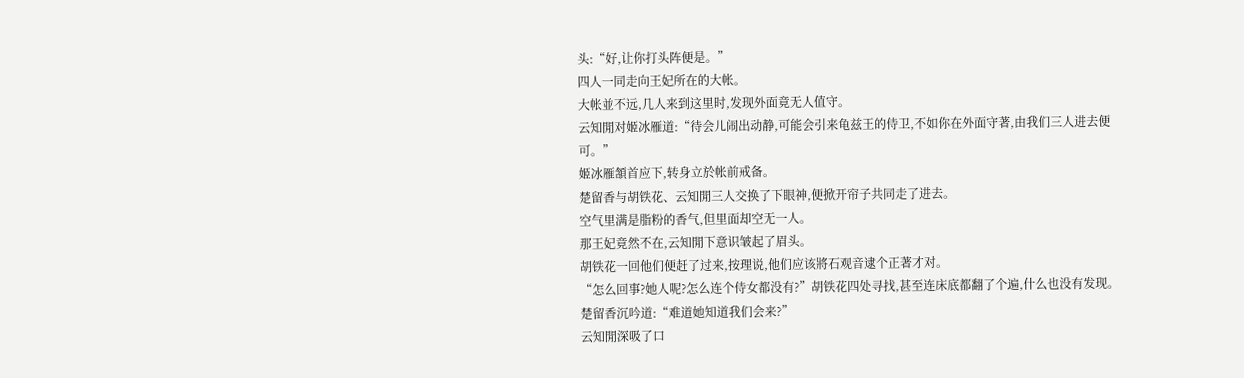头:“好,让你打头阵便是。”
四人一同走向王妃所在的大帐。
大帐並不远,几人来到这里时,发现外面竟无人值守。
云知閒对姬冰雁道:“待会儿闹出动静,可能会引来龟兹王的侍卫,不如你在外面守著,由我们三人进去便可。”
姬冰雁頷首应下,转身立於帐前戒备。
楚留香与胡铁花、云知閒三人交换了下眼神,便掀开帘子共同走了进去。
空气里满是脂粉的香气,但里面却空无一人。
那王妃竟然不在,云知閒下意识皱起了眉头。
胡铁花一回他们便赶了过来,按理说,他们应该將石观音逮个正著才对。
“怎么回事?她人呢?怎么连个侍女都没有?”胡铁花四处寻找,甚至连床底都翻了个遍,什么也没有发现。
楚留香沉吟道:“难道她知道我们会来?”
云知閒深吸了口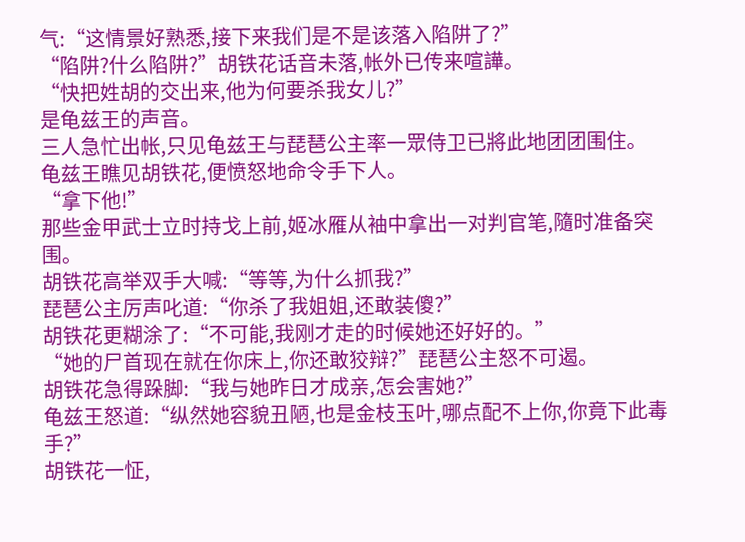气:“这情景好熟悉,接下来我们是不是该落入陷阱了?”
“陷阱?什么陷阱?”胡铁花话音未落,帐外已传来喧譁。
“快把姓胡的交出来,他为何要杀我女儿?”
是龟兹王的声音。
三人急忙出帐,只见龟兹王与琵琶公主率一眾侍卫已將此地团团围住。
龟兹王瞧见胡铁花,便愤怒地命令手下人。
“拿下他!”
那些金甲武士立时持戈上前,姬冰雁从袖中拿出一对判官笔,隨时准备突围。
胡铁花高举双手大喊:“等等,为什么抓我?”
琵琶公主厉声叱道:“你杀了我姐姐,还敢装傻?”
胡铁花更糊涂了:“不可能,我刚才走的时候她还好好的。”
“她的尸首现在就在你床上,你还敢狡辩?”琵琶公主怒不可遏。
胡铁花急得跺脚:“我与她昨日才成亲,怎会害她?”
龟兹王怒道:“纵然她容貌丑陋,也是金枝玉叶,哪点配不上你,你竟下此毒手?”
胡铁花一怔,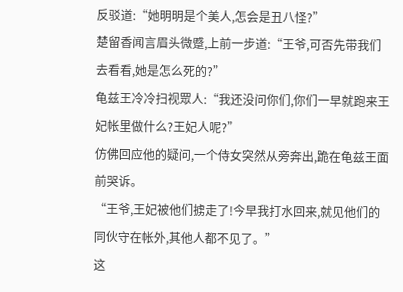反驳道:“她明明是个美人,怎会是丑八怪?”
楚留香闻言眉头微蹙,上前一步道:“王爷,可否先带我们去看看,她是怎么死的?”
龟兹王冷冷扫视眾人:“我还没问你们,你们一早就跑来王妃帐里做什么?王妃人呢?”
仿佛回应他的疑问,一个侍女突然从旁奔出,跪在龟兹王面前哭诉。
“王爷,王妃被他们掳走了!今早我打水回来,就见他们的同伙守在帐外,其他人都不见了。”
这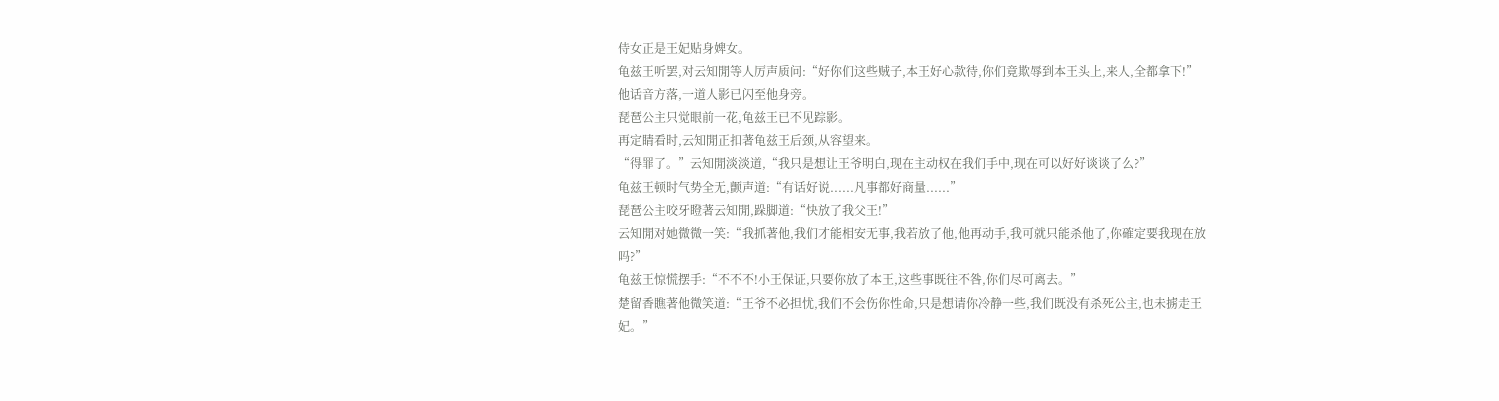侍女正是王妃贴身婢女。
龟兹王听罢,对云知閒等人厉声质问:“好你们这些贼子,本王好心款待,你们竟欺辱到本王头上,来人,全都拿下!”
他话音方落,一道人影已闪至他身旁。
琵琶公主只觉眼前一花,龟兹王已不见踪影。
再定睛看时,云知閒正扣著龟兹王后颈,从容望来。
“得罪了。”云知閒淡淡道,“我只是想让王爷明白,现在主动权在我们手中,现在可以好好谈谈了么?”
龟兹王顿时气势全无,颤声道:“有话好说......凡事都好商量......”
琵琶公主咬牙瞪著云知閒,跺脚道:“快放了我父王!”
云知閒对她微微一笑:“我抓著他,我们才能相安无事,我若放了他,他再动手,我可就只能杀他了,你確定要我现在放吗?”
龟兹王惊慌摆手:“不不不!小王保证,只要你放了本王,这些事既往不咎,你们尽可离去。”
楚留香瞧著他微笑道:“王爷不必担忧,我们不会伤你性命,只是想请你冷静一些,我们既没有杀死公主,也未掳走王妃。”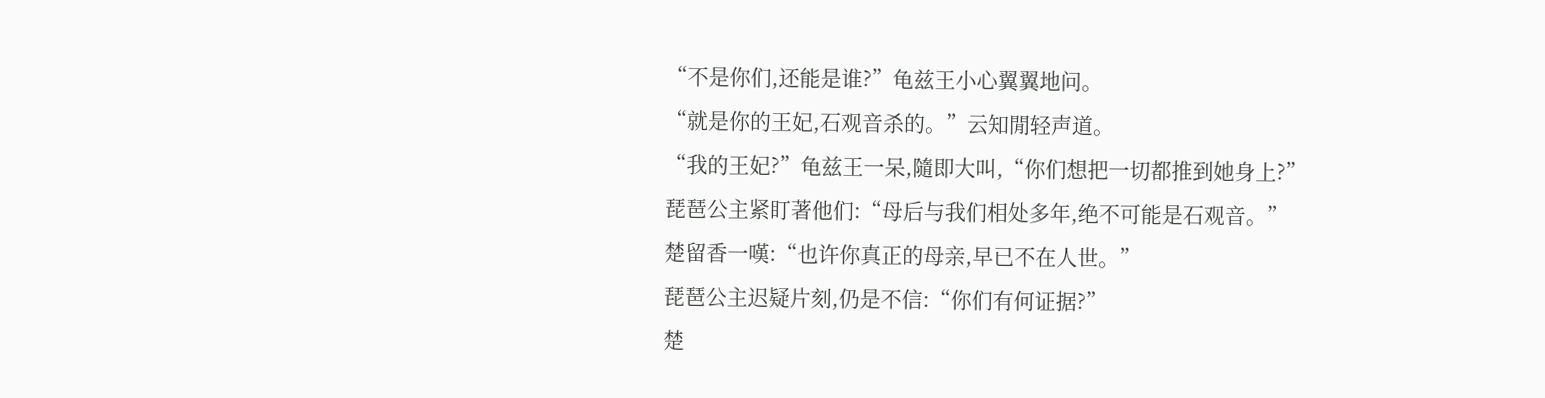“不是你们,还能是谁?”龟兹王小心翼翼地问。
“就是你的王妃,石观音杀的。”云知閒轻声道。
“我的王妃?”龟兹王一呆,隨即大叫,“你们想把一切都推到她身上?”
琵琶公主紧盯著他们:“母后与我们相处多年,绝不可能是石观音。”
楚留香一嘆:“也许你真正的母亲,早已不在人世。”
琵琶公主迟疑片刻,仍是不信:“你们有何证据?”
楚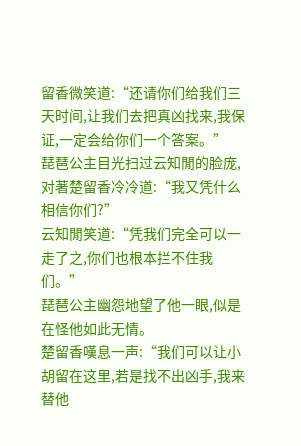留香微笑道:“还请你们给我们三天时间,让我们去把真凶找来,我保证,一定会给你们一个答案。”
琵琶公主目光扫过云知閒的脸庞,对著楚留香冷冷道:“我又凭什么相信你们?”
云知閒笑道:“凭我们完全可以一走了之,你们也根本拦不住我们。”
琵琶公主幽怨地望了他一眼,似是在怪他如此无情。
楚留香嘆息一声:“我们可以让小胡留在这里,若是找不出凶手,我来替他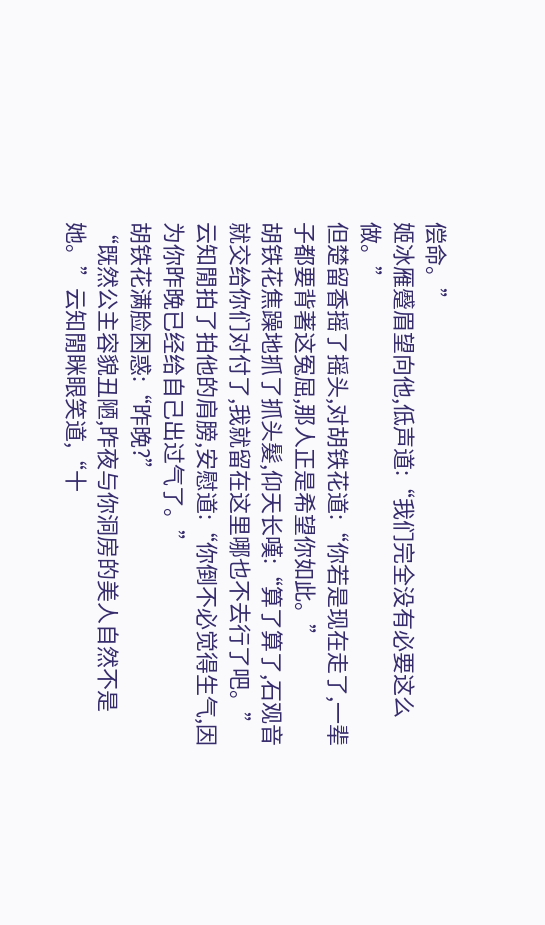偿命。”
姬冰雁蹙眉望向他,低声道:“我们完全没有必要这么做。”
但楚留香摇了摇头,对胡铁花道:“你若是现在走了,一辈子都要背著这冤屈,那人正是希望你如此。”
胡铁花焦躁地抓了抓头髮,仰天长嘆:“算了算了,石观音就交给你们对付了,我就留在这里哪也不去行了吧。”
云知閒拍了拍他的肩膀,安慰道:“你倒不必觉得生气,因为你昨晚已经给自己出过气了。”
胡铁花满脸困惑:“昨晚?”
“既然公主容貌丑陋,昨夜与你洞房的美人自然不是她。”云知閒眯眼笑道,“十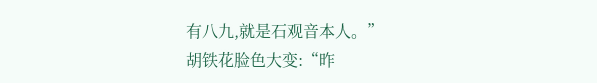有八九,就是石观音本人。”
胡铁花脸色大变:“昨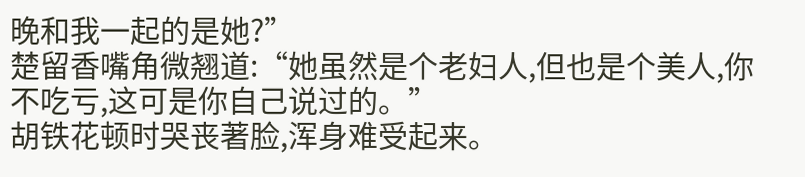晚和我一起的是她?”
楚留香嘴角微翘道:“她虽然是个老妇人,但也是个美人,你不吃亏,这可是你自己说过的。”
胡铁花顿时哭丧著脸,浑身难受起来。